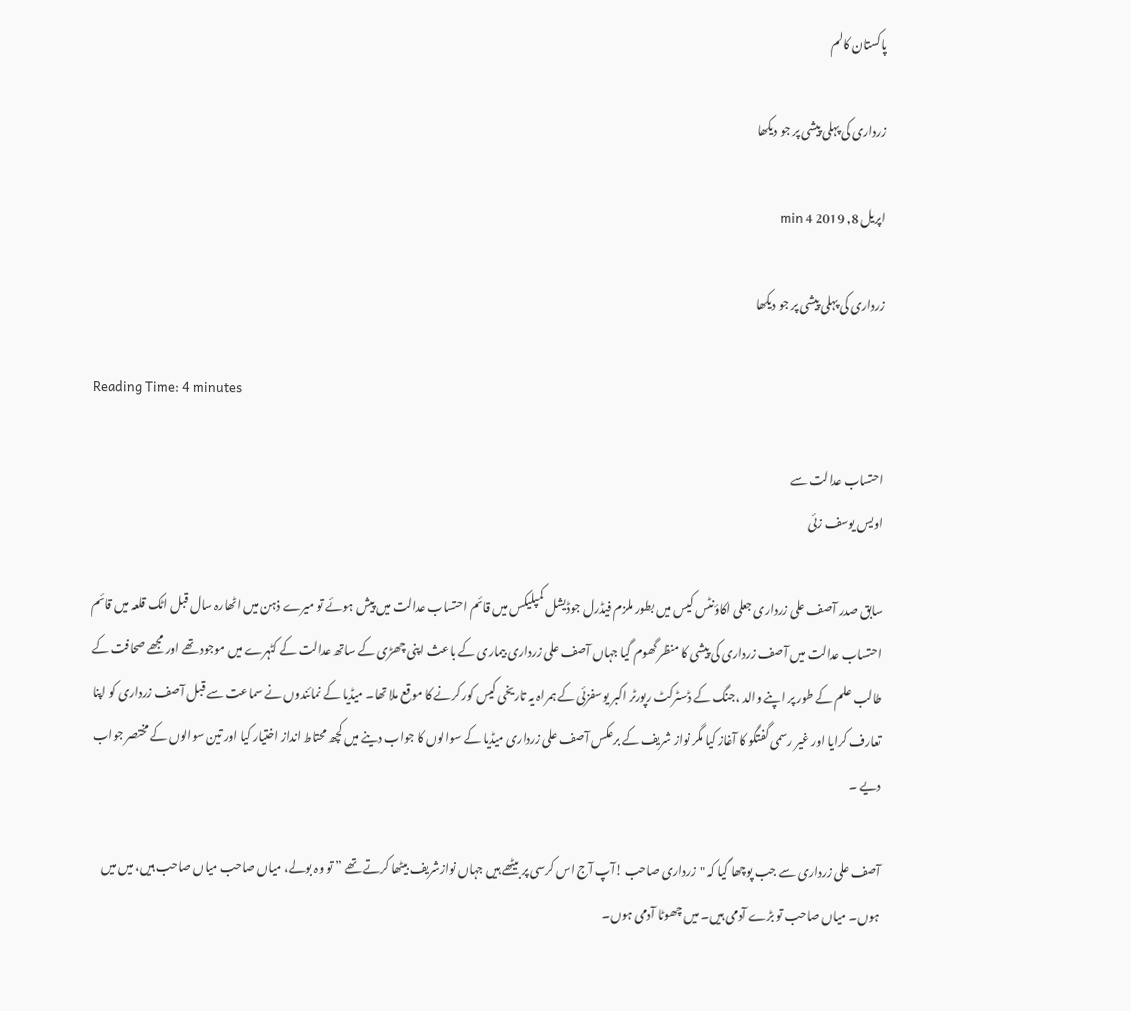پاکستان کالم

زرداری کی پہلی پیشی پر جو دیکھا

اپریل 8, 2019 4 min

زرداری کی پہلی پیشی پر جو دیکھا

Reading Time: 4 minutes

احتساب عدالت سے
اویس یوسف زئی

سابق صدر آصف علی زرداری جعلی اکاؤنٹس کیس میں بطور ملزم فیڈرل جوڈیشل کمپلیکس میں قائم احتساب عدالت میں پیش ہوئے تو میرے ذہن میں اٹھارہ سال قبل اٹک قلعہ میں قائم احتساب عدالت میں آصف زرداری کی پیشی کا منظر گھوم گیا جہاں آصف علی زرداری بیماری کے باعث اپنی چھڑی کے ساتھ عدالت کے کٹہرے میں موجود تھے اور مجھے صحافت کے طالب علم کے طور پر اپنے والد ،جنگ کے ڈسٹرکٹ رپورٹر اکبر یوسفزئی کے ہمراہ یہ تاریخی کیس کور کرنے کا موقع ملا تھا۔ میڈیا کے نمائندوں نے سماعت سے قبل آصف زرداری کو اپنا تعارف کرایا اور غیر رسمی گفتگو کا آغاز کیا مگر نواز شریف کے برعکس آصف علی زرداری میڈیا کے سوالوں کا جواب دینے میں کچھ محتاط انداز اختیار کیا اور تین سوالوں کے مختصر جواب دیے ۔

آصف علی زرداری سے جب پوچھا گیا کہ "زرداری صاحب !آپ آج اس کرسی پر بیٹھے ہیں جہاں نوازشریف بیٹھا کرتے تھے ” تو وہ بولے، میاں صاحب میاں صاحب ہیں، میں میں ہوں۔ میاں صاحب تو بڑے آدمی ہیں۔ میں چھوٹا آدمی ہوں۔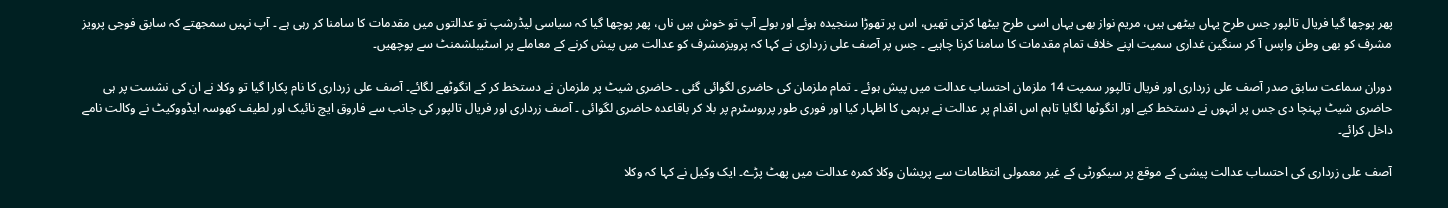پھر پوچھا گیا فریال تالپور جس طرح یہاں بیٹھی ہیں، مریم نواز بھی یہاں اسی طرح بیٹھا کرتی تھیں، اس پر تھوڑا سنجیدہ ہوئے اور بولے آپ تو خوش ہیں ناں، پھر پوچھا گیا کہ سیاسی لیڈرشپ تو عدالتوں میں مقدمات کا سامنا کر رہی ہے ۔ آپ نہیں سمجھتے کہ سابق فوجی پرویز مشرف کو بھی وطن واپس آ کر سنگین غداری سمیت اپنے خلاف تمام مقدمات کا سامنا کرنا چاہیے ۔ جس پر آصف علی زرداری نے کہا کہ پرویزمشرف کو عدالت میں پیش کرنے کے معاملے پر اسٹیبلشمنٹ سے پوچھیں۔

دوران سماعت سابق صدر آصف علی زرداری اور فریال تالپور سمیت 14 ملزمان احتساب عدالت میں پیش ہوئے ۔ تمام ملزمان کی حاضری لگوائی گئی ۔ حاضری شیٹ پر ملزمان نے دستخط کر کے انگوٹھے لگائے۔ آصف علی زرداری کا نام پکارا گیا تو وکلا نے ان کی نشست پر ہی حاضری شیٹ پہنچا دی جس پر انہوں نے دستخط کیے اور انگوٹھا لگایا تاہم اس اقدام پر عدالت نے برہمی کا اظہار کیا اور فوری طور پرروسٹرم پر بلا کر باقاعدہ حاضری لگوائی ۔ آصف زرداری اور فریال تالپور کی جانب سے فاروق ایچ نائیک اور لطیف کھوسہ ایڈووکیٹ نے وکالت نامے داخل کرائے۔

آصف علی زرداری کی احتساب عدالت پیشی کے موقع پر سیکورٹی کے غیر معمولی انتظامات سے پریشان وکلا کمرہ عدالت میں پھٹ پڑے۔ ایک وکیل نے کہا کہ وکلا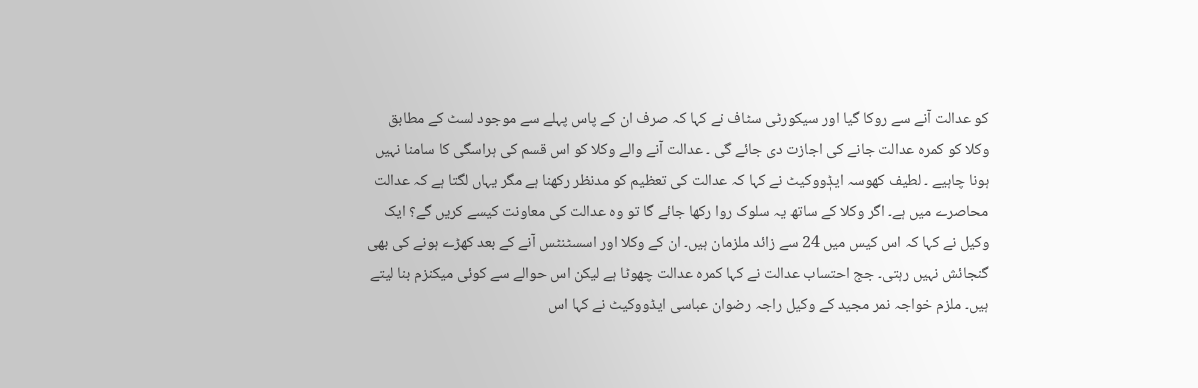کو عدالت آنے سے روکا گیا اور سیکورٹی سٹاف نے کہا کہ صرف ان کے پاس پہلے سے موجود لسٹ کے مطابق وکلا کو کمرہ عدالت جانے کی اجازت دی جائے گی ۔ عدالت آنے والے وکلا کو اس قسم کی ہراسگی کا سامنا نہیں ہونا چاہیے ۔ لطیف کھوسہ ایڈٖووکیٹ نے کہا کہ عدالت کی تعظیم کو مدنظر رکھنا ہے مگر یہاں لگتا ہے کہ عدالت محاصرے میں ہے۔ اگر وکلا کے ساتھ یہ سلوک روا رکھا جائے گا تو وہ عدالت کی معاونت کیسے کریں گے؟ ایک وکیل نے کہا کہ اس کیس میں 24 سے زائد ملزمان ہیں۔ ان کے وکلا اور اسسٹنٹس آنے کے بعد کھڑے ہونے کی بھی گنجائش نہیں رہتی۔ جج احتساب عدالت نے کہا کمرہ عدالت چھوٹا ہے لیکن اس حوالے سے کوئی میکنزم بنا لیتے ہیں۔ ملزم خواجہ نمر مجید کے وکیل راجہ رضوان عباسی ایڈووکیٹ نے کہا اس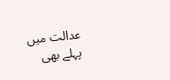عدالت میں پہلے بھی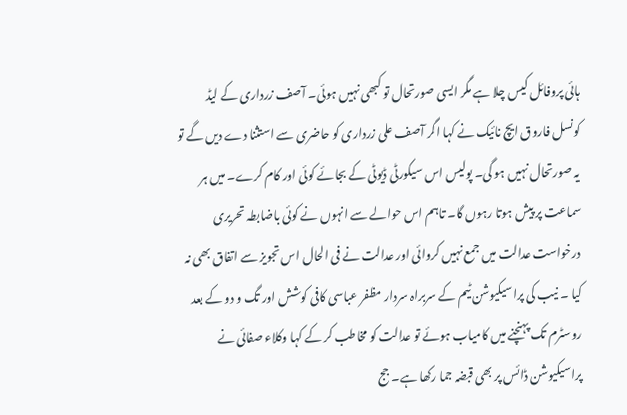ہائی پروفائل کیس چلا ہے مگر ایسی صورتحال تو کبھی نہیں ہوئی۔ آصف زرداری کے لیڈ کونسل فاروق ایچ نائیک نے کہا اگر آصف علی زرداری کو حاضری سے استثنا دے دیں گے تو یہ صورتحال نہیں ہو گی۔ پولیس اس سیکورٹی ڈیوٹی کے بجائے کوئی اور کام کرے۔ میں ہر سماعت پر پیش ہوتا رہوں گا۔ تاہم اس حوالے سے انہوں نے کوئی باضابطہ تحریری درخواست عدالت میں جمع نہیں کروائی اور عدالت نے فی الحال اس تجویز سے اتفاق بھی نہ کیا ۔ نیب کی پراسیکیوشن ٹیم کے سربراہ سردار مظفر عباسی کافی کوشش اور تگ و دو کے بعد روسٹرم تک پہنچنے میں کامیاب ہوئے تو عدالت کو مخاطب کر کے کہا وکلاء صفائی نے پراسیکیوشن ڈائس پر بھی قبضہ جما رکھا ہے۔ جج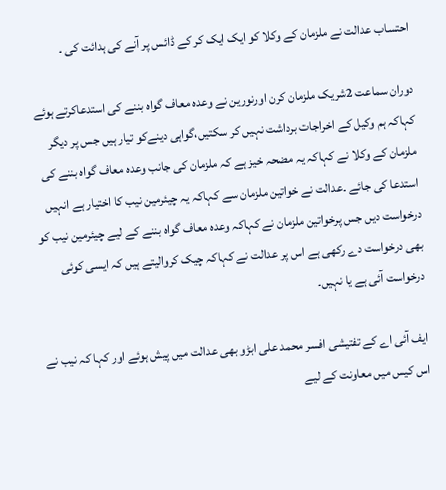احتساب عدالت نے ملزمان کے وکلا کو ایک ایک کر کے ڈائس پر آنے کی ہدائت کی ۔

دوران سماعت 2شریک ملزمان کرن اورنورین نے وعدہ معاف گواہ بننے کی استدعاکرتے ہوئے کہاکہ ہم وکیل کے اخراجات برداشت نہیں کر سکتیں،گواہی دینےکو تیار ہیں جس پر دیگر ملزمان کے وکلا نے کہاکہ یہ مضحہ خیز ہے کہ ملزمان کی جانب وعدہ معاف گواہ بننے کی استدعا کی جائے ۔عدالت نے خواتین ملزمان سے کہاکہ یہ چیئرمین نیب کا اختیار ہے انہیں درخواست دیں جس پرخواتین ملزمان نے کہاکہ وعدہ معاف گواہ بننے کے لیے چیئرمین نیب کو بھی درخواست دے رکھی ہے اس پر عدالت نے کہاکہ چیک کروالیتے ہیں کہ ایسی کوئی درخواست آئی ہے یا نہیں۔

ایف آئی اے کے تفتیشی افسر محمد علی ابڑو بھی عدالت میں پیش ہوئے اور کہا کہ نیب نے اس کیس میں معاونت کے لیے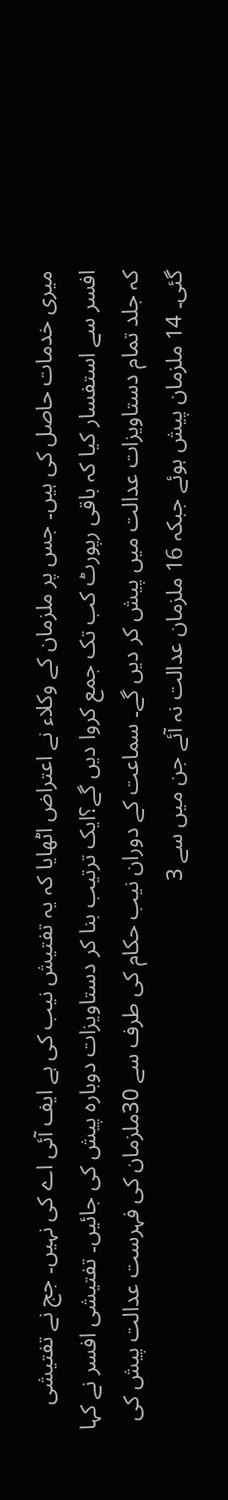میری خدمات حاصل کی ہیں۔ جس پر ملزمان کے وکلاء نے اعتراض اٹھایا کہ یہ تفتیش نیب کی ہے ایف آئی اے کی نہیں۔ جج نے تفتیشی افسر سے استفسار کیا کہ باقی رپورٹ کب تک جمع کروا دیں گے؟ایک ترتیب بنا کر دستاویزات دوبارہ پیش کی جائیں۔ تفتیشی افسر نے کہا کہ جلد تمام دستاویزات عدالت میں پیش کر دیں گے۔ سماعت کے دوران نیب حکام کی طرف سے 30ملزمان کی فہرست عدالت پیش کی گئی۔ 14 ملزمان پیش ہوئے جبکہ 16 ملزمان عدالت نہ آئے جن میں سے 3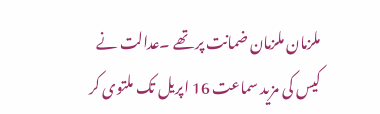ملزمان ملزمان ضمانت پر تھے ۔عدالت نے کیس کی مزید سماعت 16 اپریل تک ملتوی کر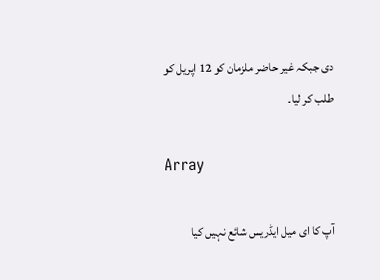دی جبکہ غیر حاضر ملزمان کو 12 اپریل کو طلب کر لیا۔

Array

آپ کا ای میل ایڈریس شائع نہیں کیا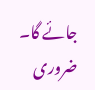جائے گا۔ ضروری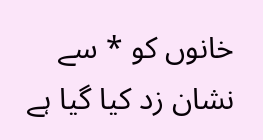خانوں کو * سے نشان زد کیا گیا ہے